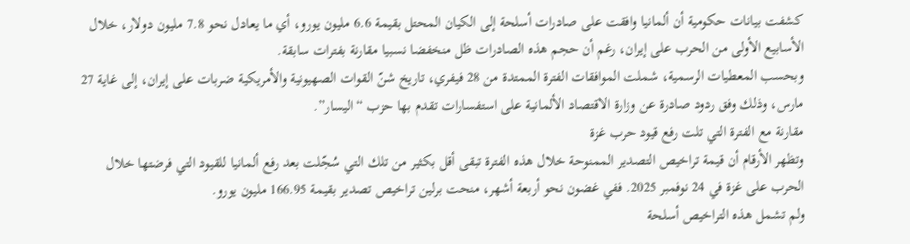كشفت بيانات حكومية أن ألمانيا وافقت على صادرات أسلحة إلى الكيان المحتل بقيمة 6.6 مليون يورو، أي ما يعادل نحو 7.8 مليون دولار، خلال الأسابيع الأولى من الحرب على إيران، رغم أن حجم هذه الصادرات ظل منخفضا نسبيا مقارنة بفترات سابقة.
وبحسب المعطيات الرسمية، شملت الموافقات الفترة الممتدة من 28 فيفري، تاريخ شنّ القوات الصهيونية والأمريكية ضربات على إيران، إلى غاية 27 مارس، وذلك وفق ردود صادرة عن وزارة الاقتصاد الألمانية على استفسارات تقدم بها حزب “اليسار”.
مقارنة مع الفترة التي تلت رفع قيود حرب غزة
وتظهر الأرقام أن قيمة تراخيص التصدير الممنوحة خلال هذه الفترة تبقى أقل بكثير من تلك التي سُجّلت بعد رفع ألمانيا للقيود التي فرضتها خلال الحرب على غزة في 24 نوفمبر 2025. ففي غضون نحو أربعة أشهر، منحت برلين تراخيص تصدير بقيمة 166.95 مليون يورو.
ولم تشمل هذه التراخيص أسلحة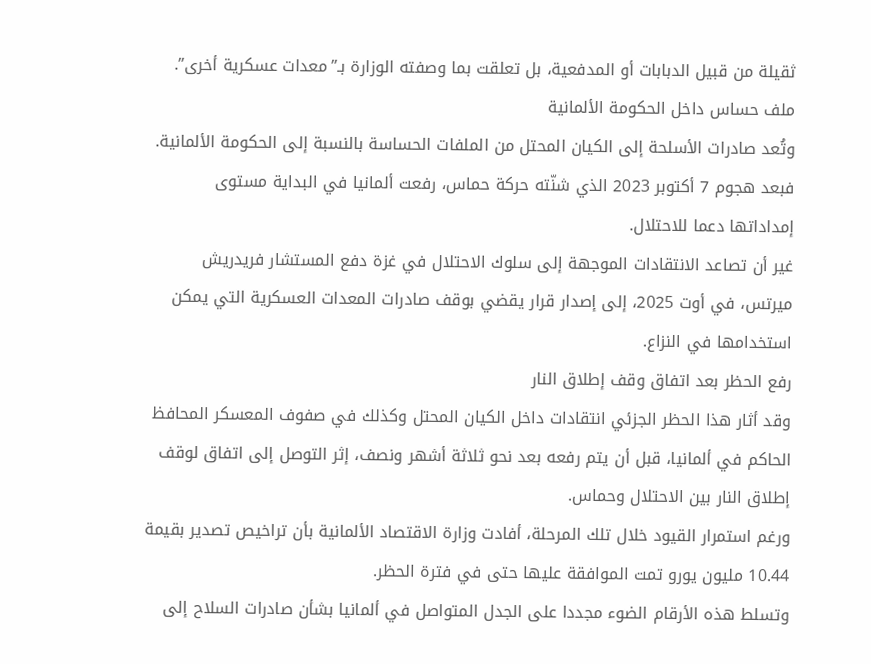ثقيلة من قبيل الدبابات أو المدفعية، بل تعلقت بما وصفته الوزارة بـ”معدات عسكرية أخرى”.
ملف حساس داخل الحكومة الألمانية
وتُعد صادرات الأسلحة إلى الكيان المحتل من الملفات الحساسة بالنسبة إلى الحكومة الألمانية. فبعد هجوم 7 أكتوبر 2023 الذي شنّته حركة حماس، رفعت ألمانيا في البداية مستوى إمداداتها دعما للاحتلال.
غير أن تصاعد الانتقادات الموجهة إلى سلوك الاحتلال في غزة دفع المستشار فريدريش ميرتس، في أوت 2025، إلى إصدار قرار يقضي بوقف صادرات المعدات العسكرية التي يمكن استخدامها في النزاع.
رفع الحظر بعد اتفاق وقف إطلاق النار
وقد أثار هذا الحظر الجزئي انتقادات داخل الكيان المحتل وكذلك في صفوف المعسكر المحافظ الحاكم في ألمانيا، قبل أن يتم رفعه بعد نحو ثلاثة أشهر ونصف، إثر التوصل إلى اتفاق لوقف إطلاق النار بين الاحتلال وحماس.
ورغم استمرار القيود خلال تلك المرحلة، أفادت وزارة الاقتصاد الألمانية بأن تراخيص تصدير بقيمة 10.44 مليون يورو تمت الموافقة عليها حتى في فترة الحظر.
وتسلط هذه الأرقام الضوء مجددا على الجدل المتواصل في ألمانيا بشأن صادرات السلاح إلى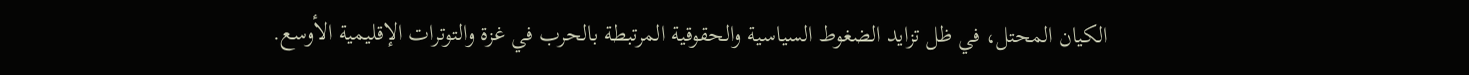الكيان المحتل، في ظل تزايد الضغوط السياسية والحقوقية المرتبطة بالحرب في غزة والتوترات الإقليمية الأوسع.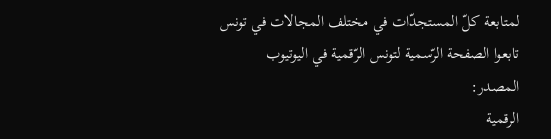لمتابعة كلّ المستجدّات في مختلف المجالات في تونس
تابعوا الصفحة الرّسمية لتونس الرّقمية في اليوتيوب
المصدر:
الرقمية